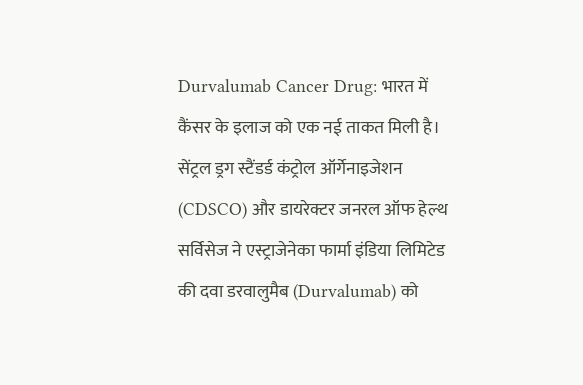Durvalumab Cancer Drug: भारत में कैंसर के इलाज को एक नई ताकत मिली है। सेंट्रल ड्रग स्टैंडर्ड कंट्रोल ऑर्गेनाइजेशन (CDSCO) और डायरेक्टर जनरल ऑफ हेल्थ सर्विसेज ने एस्ट्राजेनेका फार्मा इंडिया लिमिटेड की दवा डरवालुमैब (Durvalumab) को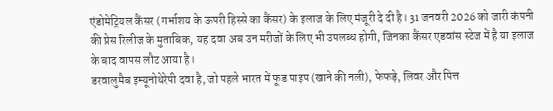एंडोमेट्रियल कैंसर (गर्भाशय के ऊपरी हिस्से का कैंसर) के इलाज के लिए मंजूरी दे दी है। 31 जनवरी 2026 को जारी कंपनी की प्रेस रिलीज के मुताबिक, यह दवा अब उन मरीजों के लिए भी उपलब्ध होगी, जिनका कैंसर एडवांस स्टेज में है या इलाज के बाद वापस लौट आया है।
डरवालुमैब इम्यूनोथेरेपी दवा है, जो पहले भारत में फूड पाइप (खाने की नली), फेफड़े, लिवर और पित्त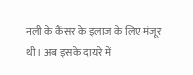नली के कैंसर के इलाज के लिए मंजूर थी। अब इसके दायरे में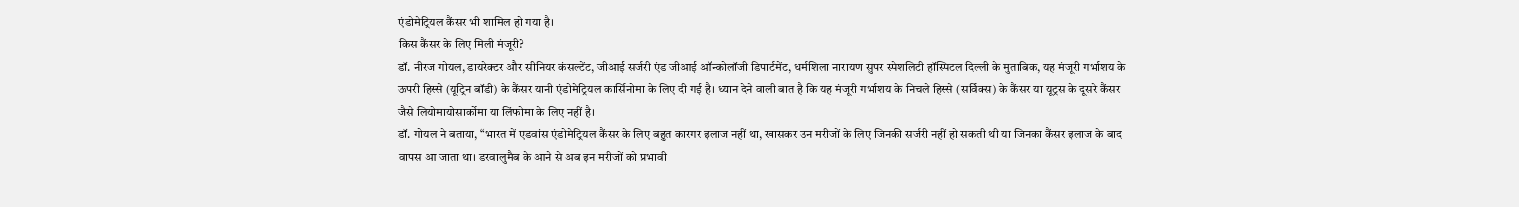एंडोमेट्रियल कैंसर भी शामिल हो गया है।
किस कैंसर के लिए मिली मंजूरी?
डॉ. नीरज गोयल, डायरेक्टर और सीनियर कंसल्टेंट, जीआई सर्जरी एंड जीआई ऑन्कोलॉजी डिपार्टमेंट, धर्मशिला नारायण सुपर स्पेशलिटी हॉस्पिटल दिल्ली के मुताबिक, यह मंजूरी गर्भाशय के ऊपरी हिस्से (यूट्रिन बॉडी) के कैंसर यानी एंडोमेट्रियल कार्सिनोमा के लिए दी गई है। ध्यान देने वाली बात है कि यह मंजूरी गर्भाशय के निचले हिस्से (सर्विक्स) के कैंसर या यूट्रस के दूसरे कैंसर जैसे लियोमायोसार्कोमा या लिंफोमा के लिए नहीं है।
डॉ. गोयल ने बताया, “भारत में एडवांस एंडोमेट्रियल कैंसर के लिए बहुत कारगर इलाज नहीं था, खासकर उन मरीजों के लिए जिनकी सर्जरी नहीं हो सकती थी या जिनका कैंसर इलाज के बाद वापस आ जाता था। डरवालुमैब के आने से अब इन मरीजों को प्रभावी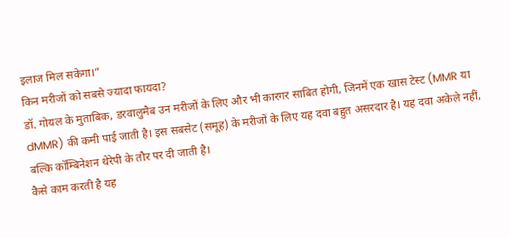इलाज मिल सकेगा।”
किन मरीजों को सबसे ज्यादा फायदा?
डॉ. गोयल के मुताबिक, डरवालुमैब उन मरीजों के लिए और भी कारगर साबित होगी, जिनमें एक खास टेस्ट (MMR या dMMR) की कमी पाई जाती है। इस सबसेट (समूह) के मरीजों के लिए यह दवा बहुत असरदार है। यह दवा अकेले नहीं, बल्कि कॉम्बिनेशन थेरेपी के तौर पर दी जाती है।
कैसे काम करती है यह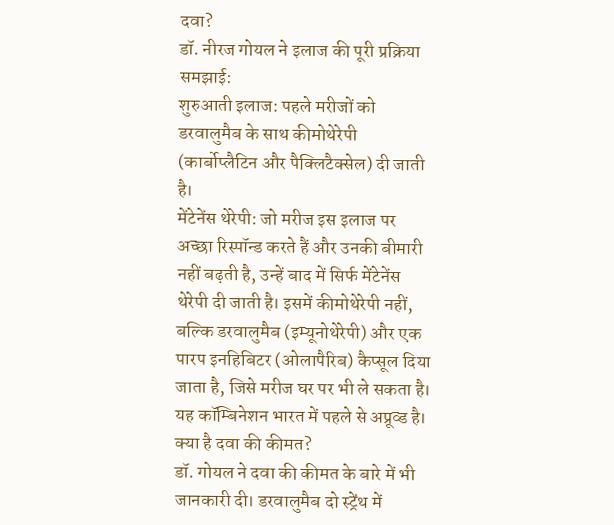दवा?
डॉ. नीरज गोयल ने इलाज की पूरी प्रक्रिया समझाई:
शुरुआती इलाज: पहले मरीजों को डरवालुमैब के साथ कीमोथेरेपी (कार्बोप्लैटिन और पैक्लिटैक्सेल) दी जाती है।
मेंटेनेंस थेरेपी: जो मरीज इस इलाज पर अच्छा रिस्पॉन्ड करते हैं और उनकी बीमारी नहीं बढ़ती है, उन्हें बाद में सिर्फ मेंटेनेंस थेरेपी दी जाती है। इसमें कीमोथेरेपी नहीं, बल्कि डरवालुमैब (इम्यूनोथेरेपी) और एक पारप इनहिबिटर (ओलापैरिब) कैप्सूल दिया जाता है, जिसे मरीज घर पर भी ले सकता है। यह कॉम्बिनेशन भारत में पहले से अप्रूव्ड है।
क्या है दवा की कीमत?
डॉ. गोयल ने दवा की कीमत के बारे में भी जानकारी दी। डरवालुमैब दो स्ट्रेंथ में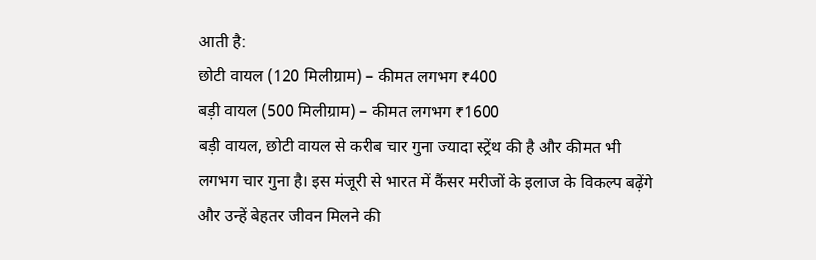आती है:
छोटी वायल (120 मिलीग्राम) – कीमत लगभग ₹400
बड़ी वायल (500 मिलीग्राम) – कीमत लगभग ₹1600
बड़ी वायल, छोटी वायल से करीब चार गुना ज्यादा स्ट्रेंथ की है और कीमत भी लगभग चार गुना है। इस मंजूरी से भारत में कैंसर मरीजों के इलाज के विकल्प बढ़ेंगे और उन्हें बेहतर जीवन मिलने की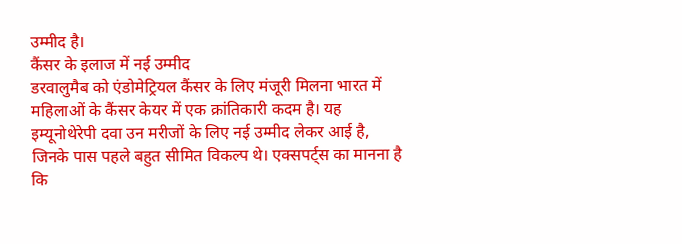उम्मीद है।
कैंसर के इलाज में नई उम्मीद
डरवालुमैब को एंडोमेट्रियल कैंसर के लिए मंजूरी मिलना भारत में महिलाओं के कैंसर केयर में एक क्रांतिकारी कदम है। यह इम्यूनोथेरेपी दवा उन मरीजों के लिए नई उम्मीद लेकर आई है, जिनके पास पहले बहुत सीमित विकल्प थे। एक्सपर्ट्स का मानना है कि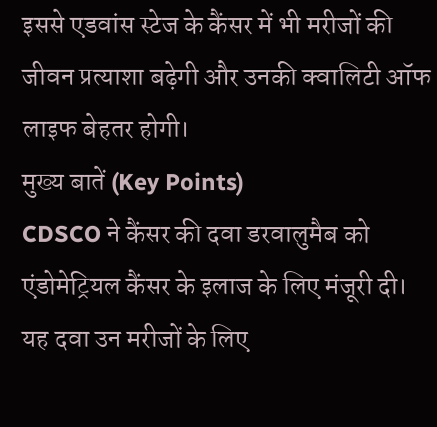इससे एडवांस स्टेज के कैंसर में भी मरीजों की जीवन प्रत्याशा बढ़ेगी और उनकी क्वालिटी ऑफ लाइफ बेहतर होगी।
मुख्य बातें (Key Points)
CDSCO ने कैंसर की दवा डरवालुमैब को एंडोमेट्रियल कैंसर के इलाज के लिए मंजूरी दी।
यह दवा उन मरीजों के लिए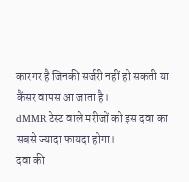कारगर है जिनकी सर्जरी नहीं हो सकती या कैंसर वापस आ जाता है।
dMMR टेस्ट वाले मरीजों को इस दवा का सबसे ज्यादा फायदा होगा।
दवा की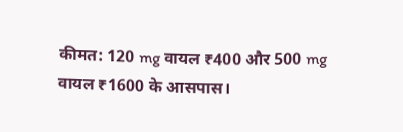कीमत: 120 mg वायल ₹400 और 500 mg वायल ₹1600 के आसपास।